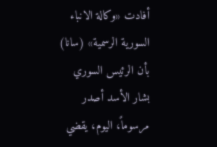أفادت «وكالة الانباء السورية الرسمية» (سانا) بأن الرئيس السوري بشار الأسد أصدر مرسوماً، اليوم، يقضي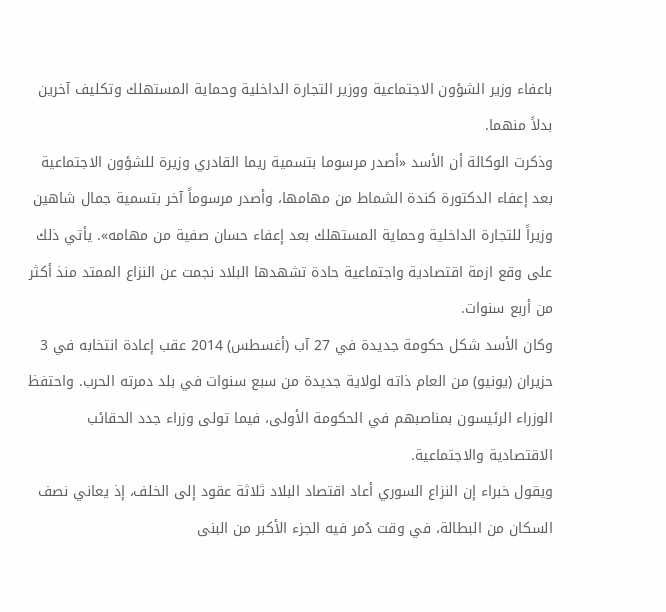باعفاء وزير الشؤون الاجتماعية ووزير التجارة الداخلية وحماية المستهلك وتكليف آخرين بدلاً منهما.
وذكرت الوكالة أن الأسد «أصدر مرسوما بتسمية ريما القادري وزيرة للشؤون الاجتماعية بعد إعفاء الدكتورة كندة الشماط من مهامها، وأصدر مرسوماً آخر بتسمية جمال شاهين وزيراً للتجارة الداخلية وحماية المستهلك بعد إعفاء حسان صفية من مهامه». يأتي ذلك على وقع ازمة اقتصادية واجتماعية حادة تشهدها البلاد نجمت عن النزاع الممتد منذ أكثر من أربع سنوات.
وكان الأسد شكل حكومة جديدة في 27 آب (أغسطس) 2014 عقب إعادة انتخابه في 3 حزيران (يونيو) من العام ذاته لولاية جديدة من سبع سنوات في بلد دمرته الحرب. واحتفظ الوزراء الرئيسون بمناصبهم في الحكومة الأولى، فيما تولى وزراء جدد الحقائب الاقتصادية والاجتماعية.
ويقول خبراء إن النزاع السوري أعاد اقتصاد البلاد ثلاثة عقود إلى الخلف، إذ يعاني نصف السكان من البطالة، في وقت دُمر فيه الجزء الأكبر من البنى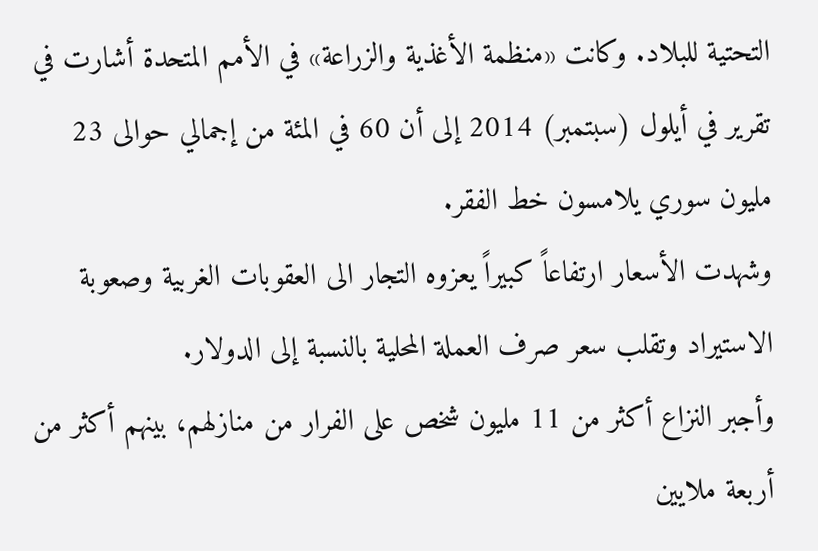التحتية للبلاد. وكانت «منظمة الأغذية والزراعة» في الأمم المتحدة أشارت في تقرير في أيلول (سبتمبر) 2014 إلى أن 60 في المئة من إجمالي حوالى 23 مليون سوري يلامسون خط الفقر.
وشهدت الأسعار ارتفاعاً كبيراً يعزوه التجار الى العقوبات الغربية وصعوبة الاستيراد وتقلب سعر صرف العملة المحلية بالنسبة إلى الدولار.
وأجبر النزاع أكثر من 11 مليون شخص على الفرار من منازلهم، بينهم أكثر من أربعة ملايين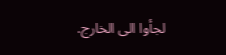لجأوا الى الخارج.